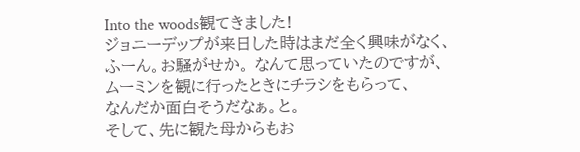Into the woods観てきました!
ジョニーデップが来日した時はまだ全く興味がなく、
ふーん。お騒がせか。 なんて思っていたのですが、
ムーミンを観に行ったときにチラシをもらって、
なんだか面白そうだなぁ。と。
そして、先に観た母からもお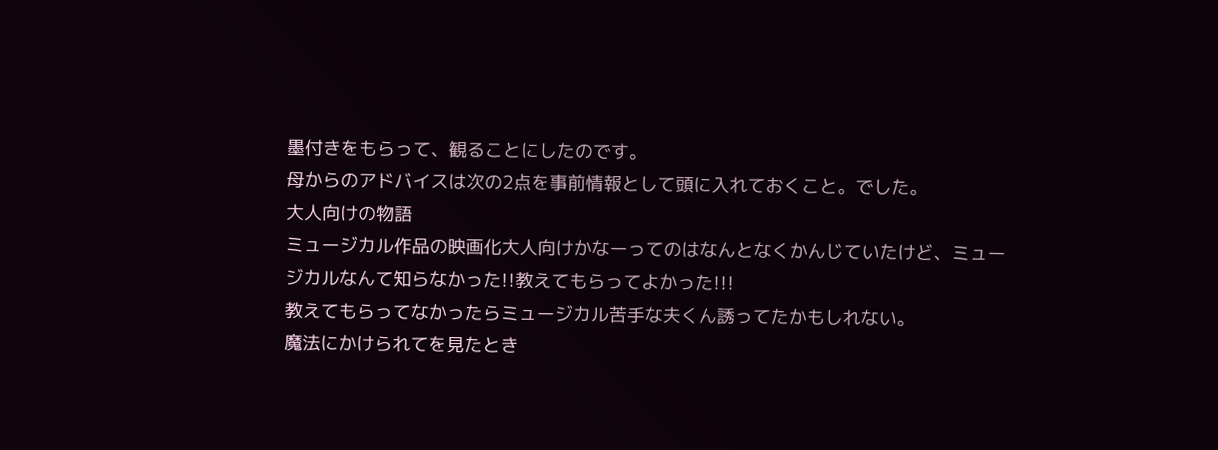墨付きをもらって、観ることにしたのです。
母からのアドバイスは次の2点を事前情報として頭に入れておくこと。でした。
大人向けの物語
ミュージカル作品の映画化大人向けかなーってのはなんとなくかんじていたけど、ミュージカルなんて知らなかった!!教えてもらってよかった!!!
教えてもらってなかったらミュージカル苦手な夫くん誘ってたかもしれない。
魔法にかけられてを見たとき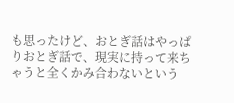も思ったけど、おとぎ話はやっぱりおとぎ話で、現実に持って来ちゃうと全くかみ合わないという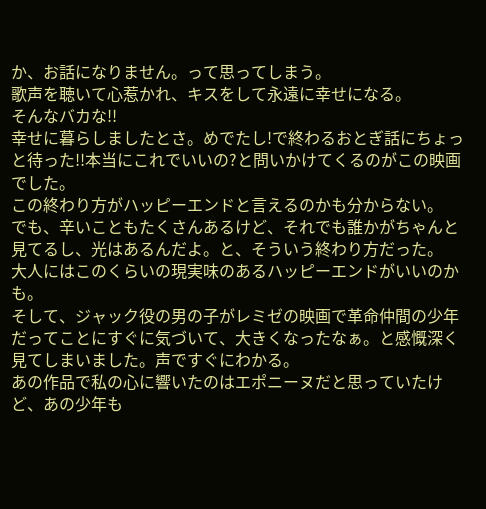か、お話になりません。って思ってしまう。
歌声を聴いて心惹かれ、キスをして永遠に幸せになる。
そんなバカな!!
幸せに暮らしましたとさ。めでたし!で終わるおとぎ話にちょっと待った!!本当にこれでいいの?と問いかけてくるのがこの映画でした。
この終わり方がハッピーエンドと言えるのかも分からない。
でも、辛いこともたくさんあるけど、それでも誰かがちゃんと見てるし、光はあるんだよ。と、そういう終わり方だった。
大人にはこのくらいの現実味のあるハッピーエンドがいいのかも。
そして、ジャック役の男の子がレミゼの映画で革命仲間の少年だってことにすぐに気づいて、大きくなったなぁ。と感慨深く見てしまいました。声ですぐにわかる。
あの作品で私の心に響いたのはエポニーヌだと思っていたけど、あの少年も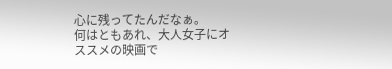心に残ってたんだなぁ。
何はともあれ、大人女子にオススメの映画で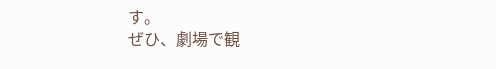す。
ぜひ、劇場で観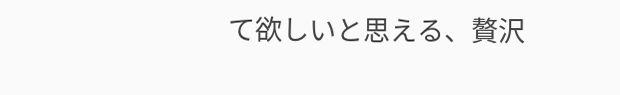て欲しいと思える、贅沢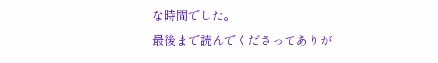な時間でした。
最後まで読んでくださってありが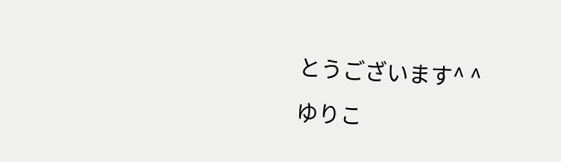とうございます^ ^
ゆりこ